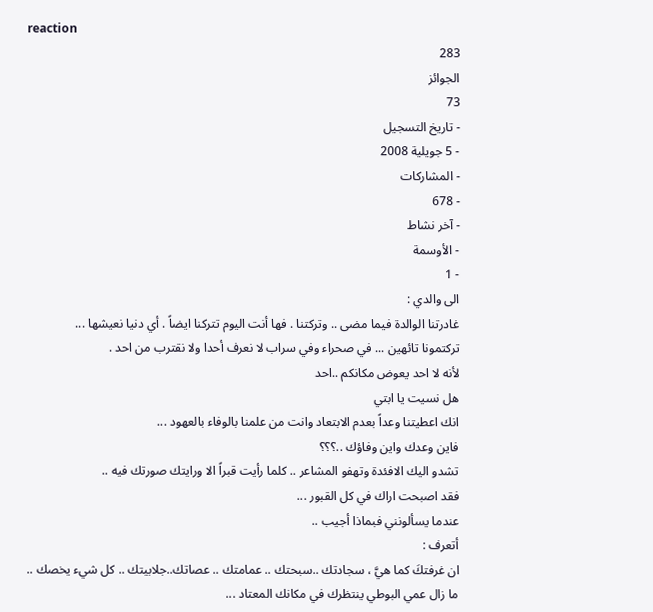reaction
283
الجوائز
73
- تاريخ التسجيل
- 5 جويلية 2008
- المشاركات
- 678
- آخر نشاط
- الأوسمة
- 1
الى والدي :
غادرتنا الوالدة فيما مضى .. وتركتنا . فها أنت اليوم تتركنا ايضاً . أي دنيا نعيشها ...
تركتمونا تائهين ... في صحراء وفي سراب لا نعرف أحدا ولا نقترب من احد .
لأنه لا احد يعوض مكانكم ..احد
هل نسيت يا ابتي
انك اعطيتنا وعداً بعدم الابتعاد وانت من علمنا بالوفاء بالعهود ...
فاين وعدك واين وفاؤك ..؟؟؟
تشدو اليك الافئدة وتهفو المشاعر .. كلما رأيت قبراً الا ورايتك صورتك فيه ..
فقد اصبحت اراك في كل القبور ...
عندما يسألونني فبماذا أجيب ..
أتعرف :
ان غرفتكَ كما هيَّ ، سجادتك ..سبحتك .. عمامتك .. عصاتك..جلابيتك .. كل شيء يخصك ..
ما زال عمي البوطي ينتظرك في مكانك المعتاد ...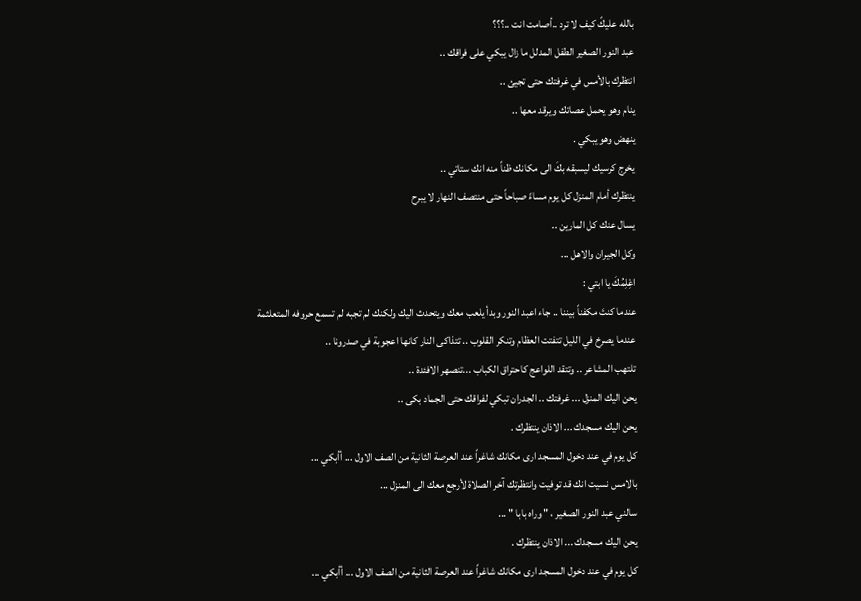بالله عليكً كيف لا ترد ..أصامت انت ..؟؟؟
عبد النور الصغير الطفل المدلل ما زال يبكي على فراقك ..
انتظرك بالأمس في غرفتك حتى تجيئ ..
ينام وهو يحمل عصاتك ويرقد معها ..
ينهض وهو يبكي .
يخرج كرسيك ليسبقه بكَ الى مكانك ظناً منه انك ستاتي ..
ينتظرك أمام المنزل كل يوم مساءً صباحاً حتى منتصف النهار لا يبرح
يسال عنك كل المارين ..
وكل الجيران والاهل ...
اعِْلِمُكَ يا ابتي :
عندما كنتَ مكفناً بيننا .. جاء اعبد النور وبدأ يلعب معك ويتحدث اليك ولكنك لم تجبه لم تسمع حروفه المتعلثمة
عندما يصرخ في الليل تتفتت العظام وتنكر القلوب .. تتذاكى النار كانها اعجوبة في صدرونا ..
تلتهب المشاعر .. وتتقد اللواعج كاحتراق الكباب ...تنصهر الافئدة ..
يحن اليك المنزل ... غرفتك .. الجدران تبكي لفراقك حتى الجماد بكى ..
يحن اليك مسجدك ... الاذان ينتظرك .
كل يوم في عند دخول المسجد ارى مكانك شاغراً عند العرصة الثانية من الصف الاول ... أأبكي ...
بالامس نسيت انك قد توفيت وانتظرتك آخر الصلاة لأرجع معك الى المنزل ...
سالني عبد النور الصغير ، " وراه بابا " ...
يحن اليك مسجدك ... الاذان ينتظرك .
كل يوم في عند دخول المسجد ارى مكانك شاغراً عند العرصة الثانية من الصف الاول ... أأبكي ...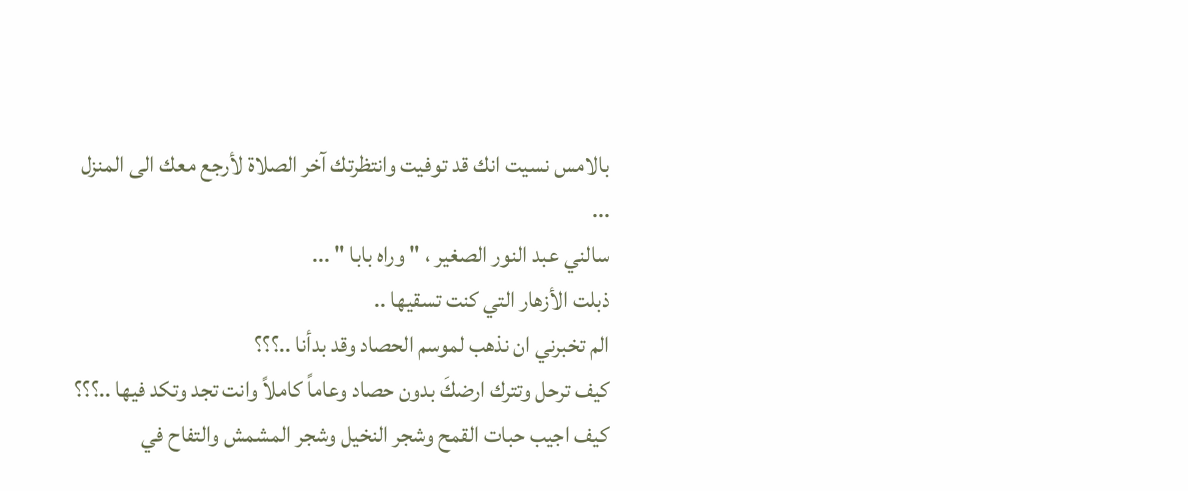بالامس نسيت انك قد توفيت وانتظرتك آخر الصلاة لأرجع معك الى المنزل ...
سالني عبد النور الصغير ، " وراه بابا " ...
ذبلت الأزهار التي كنت تسقيها ..
الم تخبرني ان نذهب لموسم الحصاد وقد بدأنا ..؟؟؟
كيف ترحل وتترك ارضكَ بدون حصاد وعاماً كاملاً وانت تجد وتكد فيها ..؟؟؟
كيف اجيب حبات القمح وشجر النخيل وشجر المشمش والتفاح في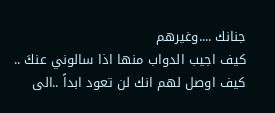جنانك ....وغيرهم
كيف اجيب الدواب منها اذا سالوني عنكَ ..
كيف اوصل لهم انك لن تعود ابداً ..الى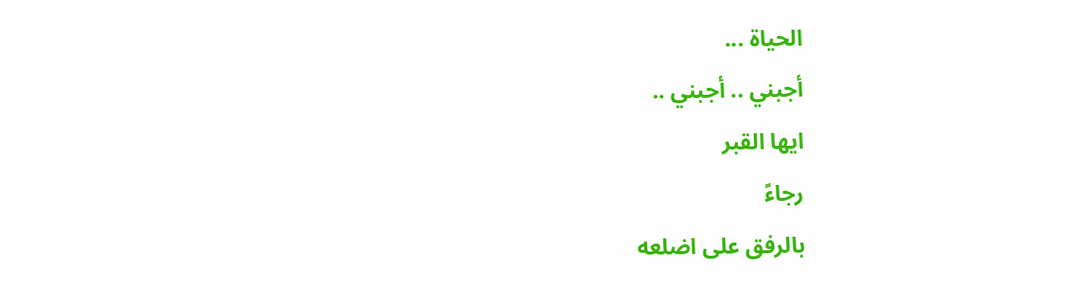الحياة ...
أجبني .. أجبني ..
ايها القبر
رجاءً
بالرفق على اضلعه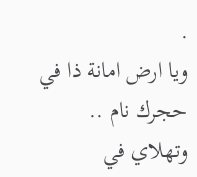.
ويا ارض امانة ذا في حجرك نام .. وتهلاي في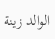الوالد زينة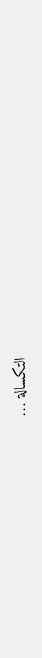التكسالة …